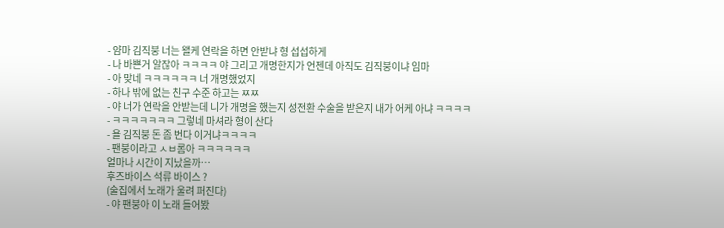- 얌마 김직붕 너는 왤케 연락을 하면 안받냐 형 섭섭하게
- 나 바쁜거 알잖아 ㅋㅋㅋㅋ 야 그리고 개명한지가 언젠데 아직도 김직붕이냐 임마
- 아 맞네 ㅋㅋㅋㅋㅋㅋ 너 개명했었지
- 하나 밖에 없는 친구 수준 하고는 ㅉㅉ
- 야 너가 연락을 안받는데 니가 개명을 했는지 성전환 수술을 받은지 내가 어케 아냐 ㅋㅋㅋㅋ
- ㅋㅋㅋㅋㅋㅋㅋ 그렇네 마셔라 형이 산다
- 욜 김직붕 돈 좀 번다 이거냐ㅋㅋㅋㅋ
- 팬붕이라고 ㅅㅂ롬아 ㅋㅋㅋㅋㅋㅋ
얼마나 시간이 지났을까…
후즈바이스 석류 바이스 ?
(술집에서 노래가 울려 퍼진다)
- 야 팬붕아 이 노래 들어봤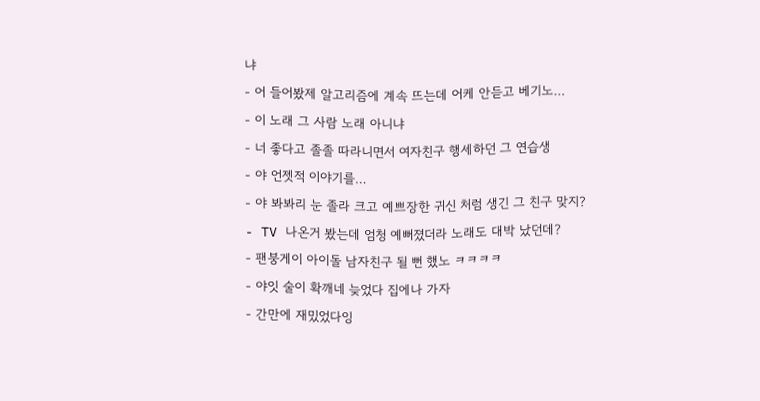냐
- 어 들어봤제 알고리즘에 계속 뜨는데 어케 안듣고 베기노…
- 이 노래 그 사람 노래 아니냐
- 너 좋다고 졸졸 따라니면서 여자친구 행세하던 그 연습생
- 야 언젯적 이야기를…
- 야 봐봐리 눈 졸라 크고 예쁘장한 귀신 처럼 생긴 그 친구 맞지?
- TV 나온거 봤는데 엄청 예뻐졌더라 노래도 대박 났던데?
- 팬붕게이 아이돌 남자친구 될 뻔 했노 ㅋㅋㅋㅋ
- 야잇 술이 확깨네 늦었다 집에나 가자
- 간만에 재밌었다잉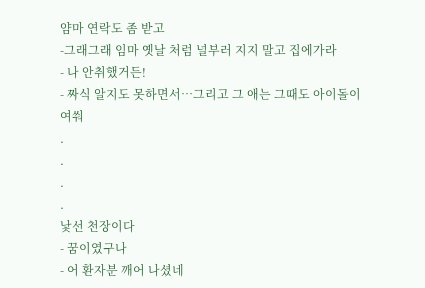얌마 연락도 좀 받고
-그래그래 임마 옛날 처럼 널부러 지지 말고 집에가라
- 나 안취했거든!
- 짜식 알지도 못하면서…그리고 그 애는 그때도 아이돌이여쒀
.
.
.
.
낯선 천장이다
- 꿈이였구나
- 어 환자분 깨어 나셨네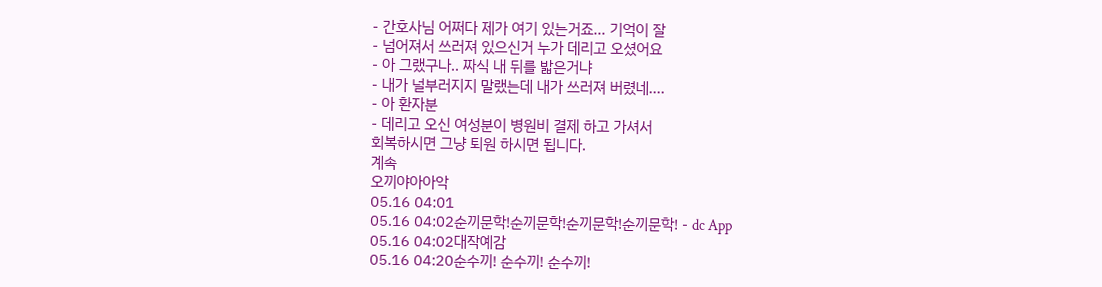- 간호사님 어쩌다 제가 여기 있는거죠… 기억이 잘
- 넘어져서 쓰러져 있으신거 누가 데리고 오셨어요
- 아 그랬구나.. 짜식 내 뒤를 밟은거냐
- 내가 널부러지지 말랬는데 내가 쓰러져 버렸네….
- 아 환자분
- 데리고 오신 여성분이 병원비 결제 하고 가셔서
회복하시면 그냥 퇴원 하시면 됩니다.
계속
오끼야아아악
05.16 04:01
05.16 04:02순끼문학!순끼문학!순끼문학!순끼문학! - dc App
05.16 04:02대작예감
05.16 04:20순수끼! 순수끼! 순수끼!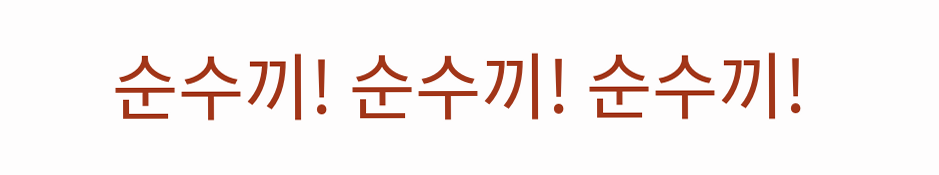순수끼! 순수끼! 순수끼!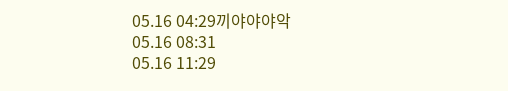05.16 04:29끼야야야악
05.16 08:31
05.16 11:29